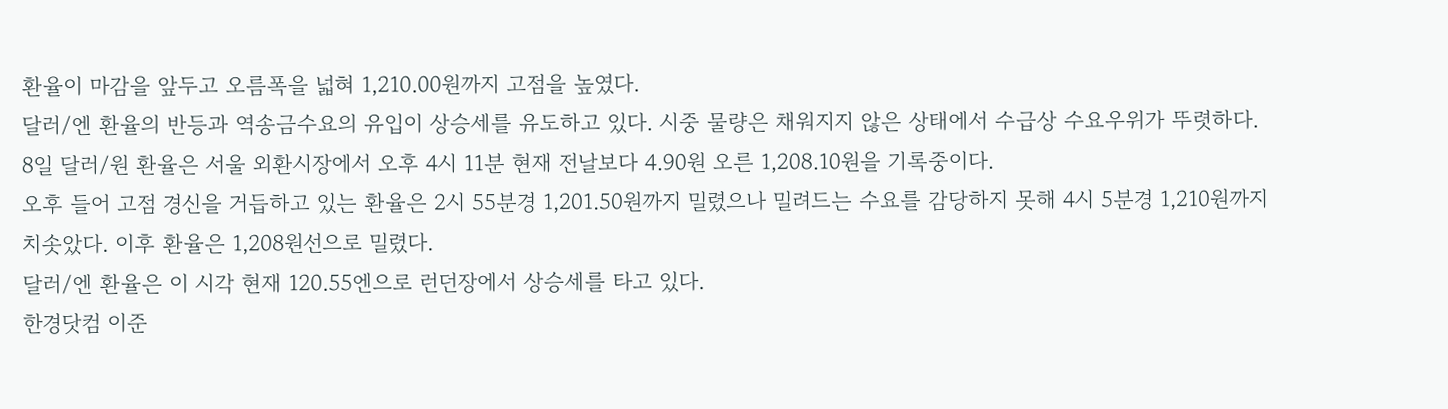환율이 마감을 앞두고 오름폭을 넓혀 1,210.00원까지 고점을 높였다.
달러/엔 환율의 반등과 역송금수요의 유입이 상승세를 유도하고 있다. 시중 물량은 채워지지 않은 상태에서 수급상 수요우위가 뚜렷하다.
8일 달러/원 환율은 서울 외환시장에서 오후 4시 11분 현재 전날보다 4.90원 오른 1,208.10원을 기록중이다.
오후 들어 고점 경신을 거듭하고 있는 환율은 2시 55분경 1,201.50원까지 밀렸으나 밀려드는 수요를 감당하지 못해 4시 5분경 1,210원까지 치솟았다. 이후 환율은 1,208원선으로 밀렸다.
달러/엔 환율은 이 시각 현재 120.55엔으로 런던장에서 상승세를 타고 있다.
한경닷컴 이준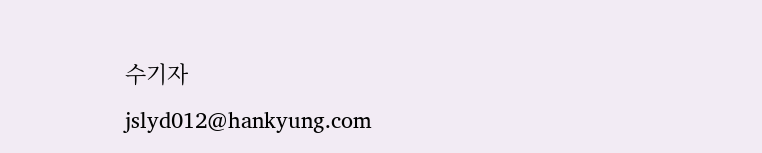수기자 jslyd012@hankyung.com